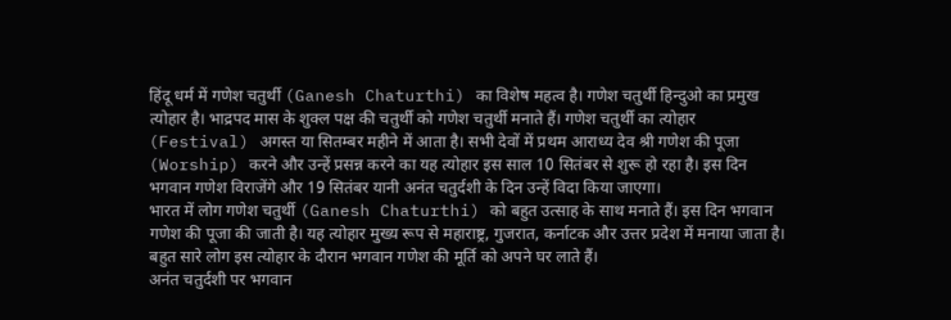हिंदू धर्म में गणेश चतुर्थी (Ganesh Chaturthi) का विशेष महत्व है। गणेश चतुर्थी हिन्दुओ का प्रमुख त्योहार है। भाद्रपद मास के शुक्ल पक्ष की चतुर्थी को गणेश चतुर्थी मनाते हैं। गणेश चतुर्थी का त्योहार (Festival) अगस्त या सितम्बर महीने में आता है। सभी देवों में प्रथम आराध्य देव श्री गणेश की पूजा (Worship) करने और उन्हें प्रसन्न करने का यह त्योहार इस साल 10 सितंबर से शुरू हो रहा है। इस दिन भगवान गणेश विराजेंगे और 19 सितंबर यानी अनंत चतुर्दशी के दिन उन्हें विदा किया जाएगा।
भारत में लोग गणेश चतुर्थी (Ganesh Chaturthi) को बहुत उत्साह के साथ मनाते हैं। इस दिन भगवान गणेश की पूजा की जाती है। यह त्योहार मुख्य रूप से महाराष्ट्र, गुजरात, कर्नाटक और उत्तर प्रदेश में मनाया जाता है। बहुत सारे लोग इस त्योहार के दौरान भगवान गणेश की मूर्ति को अपने घर लाते हैं।
अनंत चतुर्दशी पर भगवान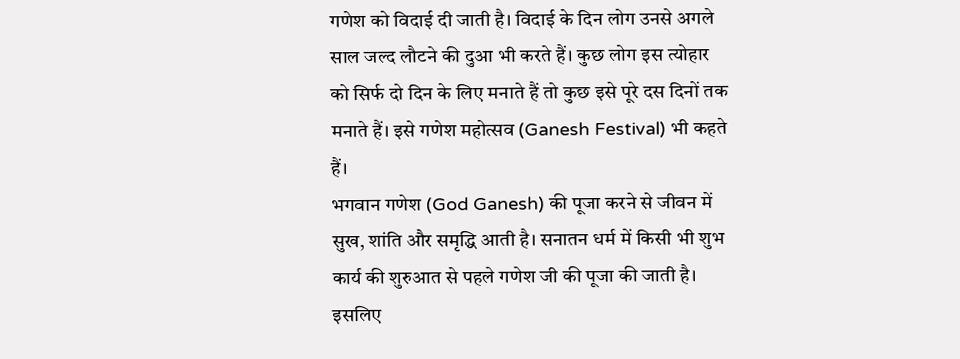गणेश को विदाई दी जाती है। विदाई के दिन लोग उनसे अगले साल जल्द लौटने की दुआ भी करते हैं। कुछ लोग इस त्योहार को सिर्फ दो दिन के लिए मनाते हैं तो कुछ इसे पूरे दस दिनों तक मनाते हैं। इसे गणेश महोत्सव (Ganesh Festival) भी कहते हैं।
भगवान गणेश (God Ganesh) की पूजा करने से जीवन में सुख, शांति और समृद्धि आती है। सनातन धर्म में किसी भी शुभ कार्य की शुरुआत से पहले गणेश जी की पूजा की जाती है। इसलिए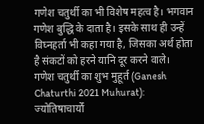गणेश चतुर्थी का भी विशेष महत्व है। भगवान गणेश बुद्धि के दाता है। इसके साथ ही उन्हें विघ्नहर्ता भी कहा गया है, जिसका अर्थ होता है संकटों को हरने यानि दूर करने वाले।
गणेश चतुर्थी का शुभ मुहूर्त (Ganesh Chaturthi 2021 Muhurat):
ज्योतिषाचार्यों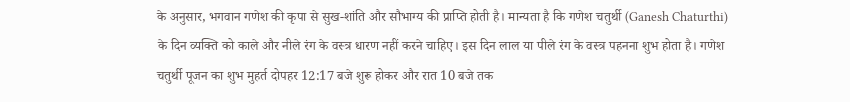के अनुसार, भगवान गणेश की कृपा से सुख-शांति और सौभाग्य की प्राप्ति होती है। मान्यता है कि गणेश चतुर्थी (Ganesh Chaturthi) के दिन व्यक्ति को काले और नीले रंग के वस्त्र धारण नहीं करने चाहिए। इस दिन लाल या पीले रंग के वस्त्र पहनना शुभ होता है। गणेश चतुर्थी पूजन का शुभ मुहर्त दोपहर 12:17 बजे शुरू होकर और रात 10 बजे तक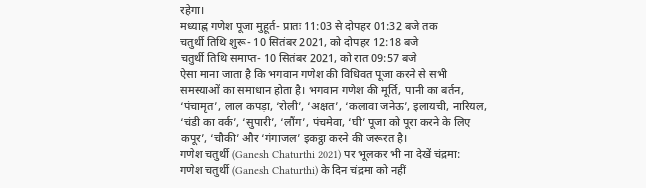रहेगा।
मध्याह्न गणेश पूजा मुहूर्त- प्रातः 11:03 से दोपहर 01:32 बजे तक
चतुर्थी तिथि शुरू- 10 सितंबर 2021, को दोपहर 12:18 बजे
चतुर्थी तिथि समाप्त- 10 सितंबर 2021, को रात 09:57 बजे
ऐसा माना जाता है कि भगवान गणेश की विधिवत पूजा करने से सभी समस्याओं का समाधान होता है। भगवान गणेश की मूर्ति, पानी का बर्तन, ‘पंचामृत’, लाल कपड़ा, ‘रोली’, ‘अक्षत’, ‘कलावा जनेऊ’, इलायची, नारियल, ‘चंडी का वर्क’, ‘सुपारी’, ‘लौंग’, पंचमेवा, ‘घी’ पूजा को पूरा करने के लिए कपूर’, ‘चौकी’ और ‘गंगाजल’ इकट्ठा करने की जरूरत है।
गणेश चतुर्थी (Ganesh Chaturthi 2021) पर भूलकर भी ना देखें चंद्रमा:
गणेश चतुर्थी (Ganesh Chaturthi) के दिन चंद्रमा को नहीं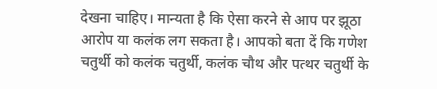देखना चाहिए। मान्यता है कि ऐसा करने से आप पर झूठा आरोप या कलंक लग सकता है। आपको बता दें कि गणेश चतुर्थी को कलंक चतुर्थी, कलंक चौथ और पत्थर चतुर्थी के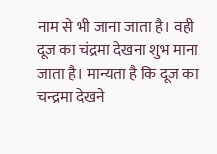नाम से भी जाना जाता है। वही दूज का चंद्रमा देखना शुभ माना जाता है। मान्यता है कि दूज का चन्द्रमा देखने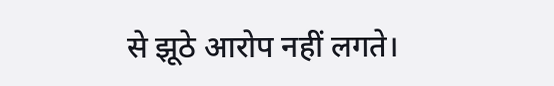से झूठे आरोप नहीं लगते।